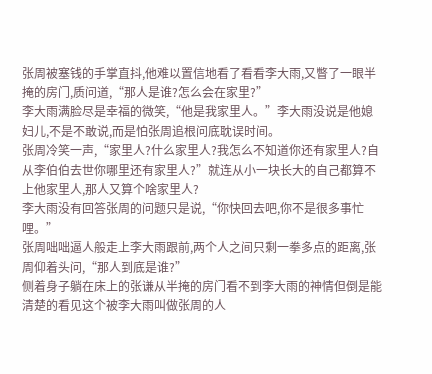张周被塞钱的手掌直抖,他难以置信地看了看看李大雨,又瞥了一眼半掩的房门,质问道,“那人是谁?怎么会在家里?”
李大雨满脸尽是幸福的微笑,“他是我家里人。”李大雨没说是他媳妇儿,不是不敢说,而是怕张周追根问底耽误时间。
张周冷笑一声,“家里人?什么家里人?我怎么不知道你还有家里人?自从李伯伯去世你哪里还有家里人?”就连从小一块长大的自己都算不上他家里人,那人又算个啥家里人?
李大雨没有回答张周的问题只是说,“你快回去吧,你不是很多事忙哩。”
张周咄咄逼人般走上李大雨跟前,两个人之间只剩一拳多点的距离,张周仰着头问,“那人到底是谁?”
侧着身子躺在床上的张谦从半掩的房门看不到李大雨的神情但倒是能清楚的看见这个被李大雨叫做张周的人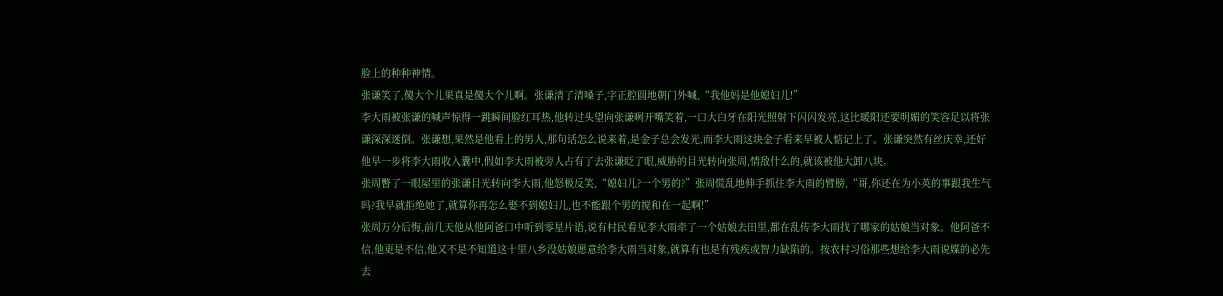脸上的种种神情。
张谦笑了,傻大个儿果真是傻大个儿啊。张谦清了清嗓子,字正腔圆地朝门外喊,“我他妈是他媳妇儿!”
李大雨被张谦的喊声惊得一跳瞬间脸红耳热,他转过头望向张谦咧开嘴笑着,一口大白牙在阳光照射下闪闪发亮,这比暖阳还要明媚的笑容足以将张谦深深迷倒。张谦想,果然是他看上的男人,那句话怎么说来着,是金子总会发光,而李大雨这块金子看来早被人惦记上了。张谦突然有丝庆幸,还好他早一步将李大雨收入囊中,假如李大雨被旁人占有了去张谦眨了眼,威胁的目光转向张周,情敌什么的,就该被他大卸八块。
张周瞥了一眼屋里的张谦目光转向李大雨,他怒极反笑,“媳妇儿?一个男的?”张周慌乱地伸手抓住李大雨的臂膀,“哥,你还在为小英的事跟我生气吗?我早就拒绝她了,就算你再怎么娶不到媳妇儿,也不能跟个男的搅和在一起啊!”
张周万分后悔,前几天他从他阿爸口中听到零星片语,说有村民看见李大雨牵了一个姑娘去田里,都在乱传李大雨找了哪家的姑娘当对象。他阿爸不信,他更是不信,他又不是不知道这十里八乡没姑娘愿意给李大雨当对象,就算有也是有残疾或智力缺陷的。按农村习俗那些想给李大雨说媒的必先去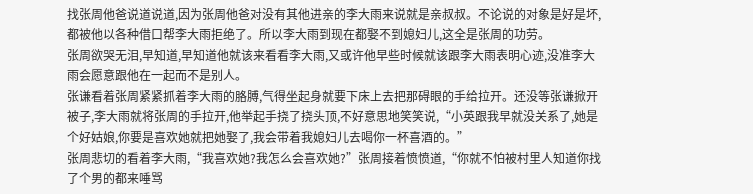找张周他爸说道说道,因为张周他爸对没有其他进亲的李大雨来说就是亲叔叔。不论说的对象是好是坏,都被他以各种借口帮李大雨拒绝了。所以李大雨到现在都娶不到媳妇儿,这全是张周的功劳。
张周欲哭无泪,早知道,早知道他就该来看看李大雨,又或许他早些时候就该跟李大雨表明心迹,没准李大雨会愿意跟他在一起而不是别人。
张谦看着张周紧紧抓着李大雨的胳膊,气得坐起身就要下床上去把那碍眼的手给拉开。还没等张谦掀开被子,李大雨就将张周的手拉开,他举起手挠了挠头顶,不好意思地笑笑说,“小英跟我早就没关系了,她是个好姑娘,你要是喜欢她就把她娶了,我会带着我媳妇儿去喝你一杯喜酒的。”
张周悲切的看着李大雨,“我喜欢她?我怎么会喜欢她?”张周接着愤愤道,“你就不怕被村里人知道你找了个男的都来唾骂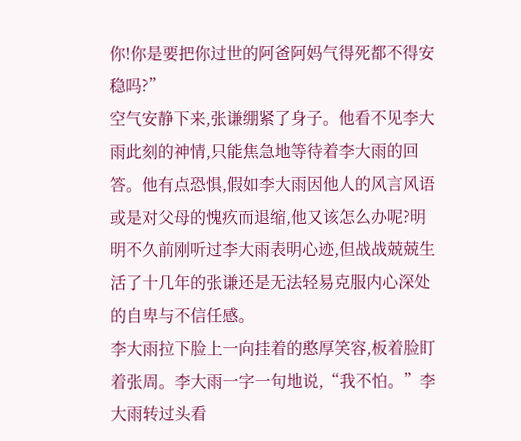你!你是要把你过世的阿爸阿妈气得死都不得安稳吗?”
空气安静下来,张谦绷紧了身子。他看不见李大雨此刻的神情,只能焦急地等待着李大雨的回答。他有点恐惧,假如李大雨因他人的风言风语或是对父母的愧疚而退缩,他又该怎么办呢?明明不久前刚听过李大雨表明心迹,但战战兢兢生活了十几年的张谦还是无法轻易克服内心深处的自卑与不信任感。
李大雨拉下脸上一向挂着的憨厚笑容,板着脸盯着张周。李大雨一字一句地说,“我不怕。”李大雨转过头看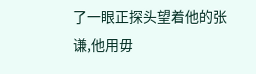了一眼正探头望着他的张谦,他用毋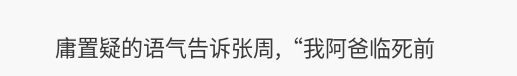庸置疑的语气告诉张周,“我阿爸临死前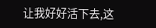让我好好活下去,这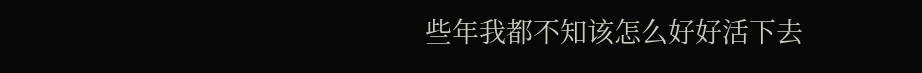些年我都不知该怎么好好活下去